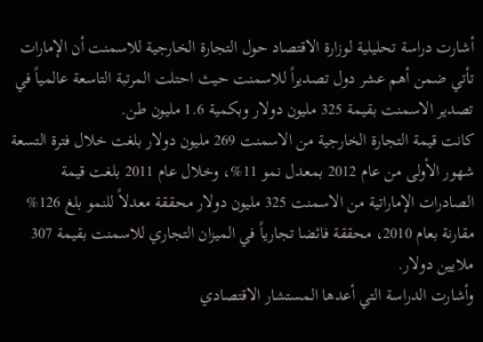أشارت دراسة تحليلية لوزارة الاقتصاد حول التجارة الخارجية للاسمنت أن الإمارات تأتي ضمن أهم عشر دول تصديراً للاسمنت حيث احتلت المرتبة التاسعة عالمياً في تصدير الاسمنت بقيمة 325 مليون دولار وبكمية 1.6 مليون طن.
كانت قيمة التجارة الخارجية من الاسمنت 269 مليون دولار بلغت خلال فترة التسعة شهور الأولى من عام 2012 بمعدل نمو 11%، وخلال عام 2011 بلغت قيمة الصادرات الإماراتية من الاسمنت 325 مليون دولار محققة معدلاً للنمو بلغ 126% مقارنة بعام 2010، محققة فائضا تجارياً في الميزان التجاري للاسمنت بقيمة 307 ملايين دولار.
وأشارت الدراسة التي أعدها المستشار الاقتصادي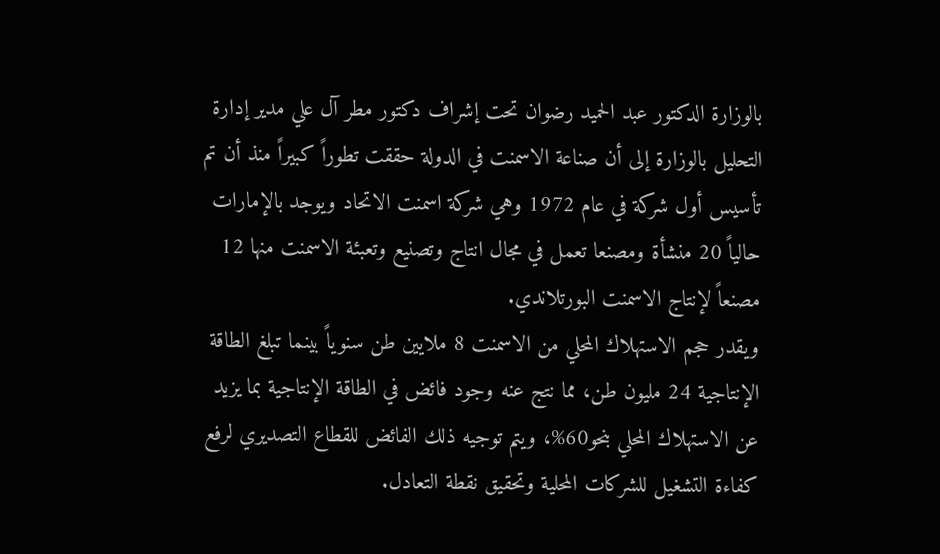بالوزارة الدكتور عبد الحميد رضوان تحت إشراف دكتور مطر آل علي مدير إدارة التحليل بالوزارة إلى أن صناعة الاسمنت في الدولة حققت تطوراً كبيراً منذ أن تم تأسيس أول شركة في عام 1972 وهي شركة اسمنت الاتحاد ويوجد بالإمارات حالياً 20 منشأة ومصنعا تعمل في مجال انتاج وتصنيع وتعبئة الاسمنت منها 12 مصنعاً لإنتاج الاسمنت البورتلاندي.
ويقدر حجم الاستهلاك المحلي من الاسمنت 8 ملايين طن سنوياً بينما تبلغ الطاقة الإنتاجية 24 مليون طن، مما نتج عنه وجود فائض في الطاقة الإنتاجية بما يزيد عن الاستهلاك المحلي بنحو60%، ويتم توجيه ذلك الفائض للقطاع التصديري لرفع كفاءة التشغيل للشركات المحلية وتحقيق نقطة التعادل.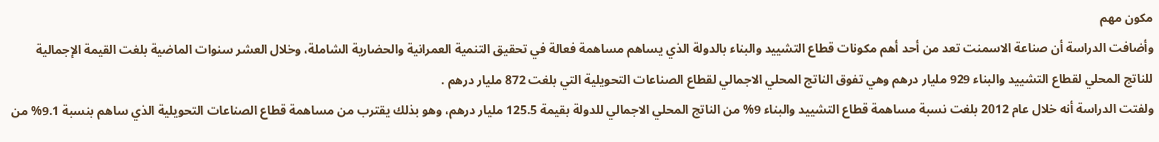مكون مهم
وأضافت الدراسة أن صناعة الاسمنت تعد من أحد أهم مكونات قطاع التشييد والبناء بالدولة الذي يساهم مساهمة فعالة في تحقيق التنمية العمرانية والحضارية الشاملة، وخلال العشر سنوات الماضية بلغت القيمة الإجمالية للناتج المحلي لقطاع التشييد والبناء 929 مليار درهم وهي تفوق الناتج المحلي الاجمالي لقطاع الصناعات التحويلية التي بلغت 872 مليار درهم .
ولفتت الدراسة أنه خلال عام 2012 بلغت نسبة مساهمة قطاع التشييد والبناء 9% من الناتج المحلي الاجمالي للدولة بقيمة 125.5 مليار درهم، وهو بذلك يقترب من مساهمة قطاع الصناعات التحويلية الذي ساهم بنسبة 9.1% من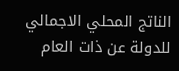الناتج المحلي الاجمالي للدولة عن ذات العام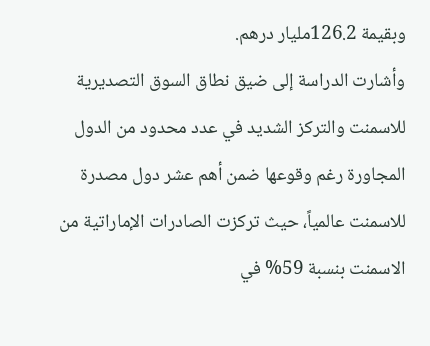وبقيمة 126.2مليار درهم.
وأشارت الدراسة إلى ضيق نطاق السوق التصديرية للاسمنت والتركز الشديد في عدد محدود من الدول المجاورة رغم وقوعها ضمن أهم عشر دول مصدرة للاسمنت عالمياً، حيث تركزت الصادرات الإماراتية من الاسمنت بنسبة 59% في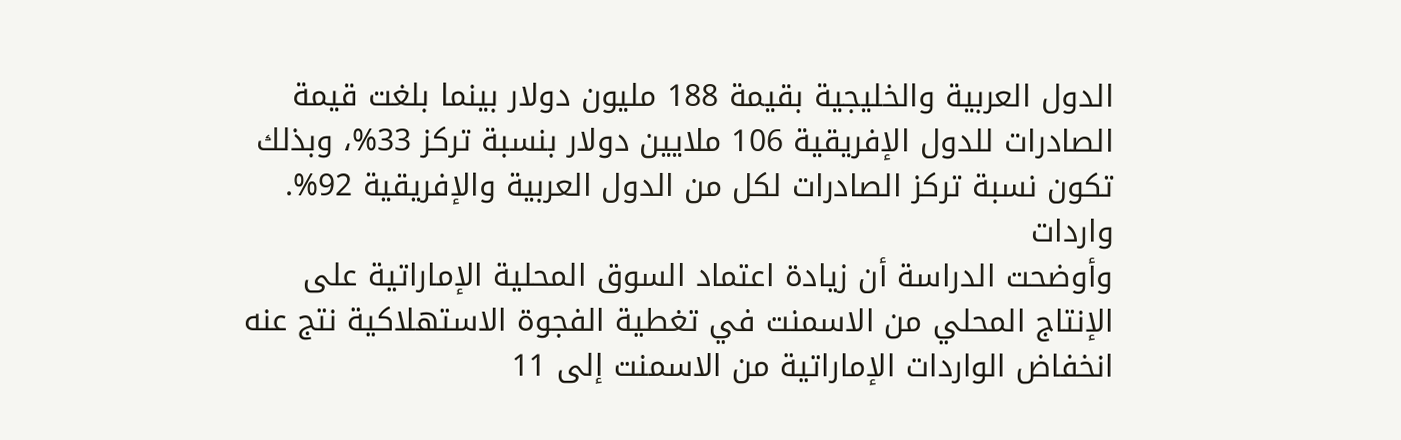الدول العربية والخليجية بقيمة 188 مليون دولار بينما بلغت قيمة الصادرات للدول الإفريقية 106 ملايين دولار بنسبة تركز 33%، وبذلك تكون نسبة تركز الصادرات لكل من الدول العربية والإفريقية 92%.
واردات
وأوضحت الدراسة أن زيادة اعتماد السوق المحلية الإماراتية على الإنتاج المحلي من الاسمنت في تغطية الفجوة الاستهلاكية نتج عنه انخفاض الواردات الإماراتية من الاسمنت إلى 11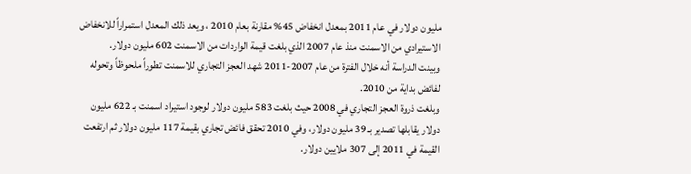مليون دولار في عام 2011 بمعدل انخفاض 45% مقارنة بعام 2010 ، ويعد ذلك المعدل استمراراً للانخفاض الاستيرادي من الاسمنت منذ عام 2007 الذي بلغت قيمة الواردات من الاسمنت 602 مليون دولار.
وبينت الدراسة أنه خلال الفترة من عام 2007-2011 شهد العجز التجاري للاسمنت تطوراً ملحوظاً وتحوله لفائض بداية من 2010.
وبلغت ذروة العجز التجاري في 2008 حيث بلغت 583 مليون دولار لوجود استيراد اسمنت بـ 622 مليون دولار يقابلها تصدير بـ 39 مليون دولار، وفي 2010 تحقق فائض تجاري بقيمة 117 مليون دولار ثم ارتفعت القيمة في 2011 إلى 307 ملايين دولار.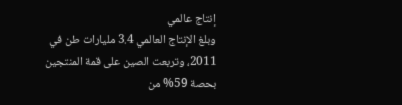إنتاج عالمي
وبلغ الإنتاج العالمي 3.4 مليارات طن في 2011، وتربعت الصين على قمة المنتجين بحصة 59% من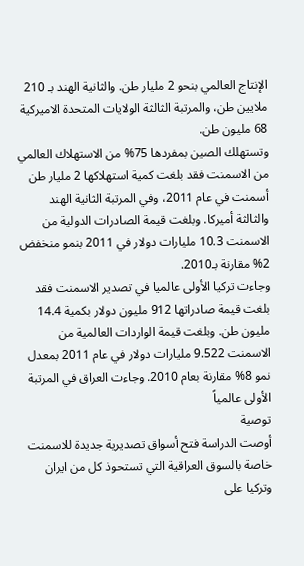الإنتاج العالمي بنحو 2 مليار طن. والثانية الهند بـ 210 ملايين طن، والمرتبة الثالثة الولايات المتحدة الاميركية 68 مليون طن.
وتستهلك الصين بمفردها 75% من الاستهلاك العالمي من الاسمنت فقد بلغت كمية استهلاكها 2 مليار طن أسمنت في عام 2011، وفي المرتبة الثانية الهند والثالثة أميركا. وبلغت قيمة الصادرات الدولية من الاسمنت 10.3 مليارات دولار في 2011 بنمو منخفض 2% مقارنة بـ2010.
وجاءت تركيا الأولى عالميا في تصدير الاسمنت فقد بلغت قيمة صادراتها 912 مليون دولار بكمية 14.4 مليون طن. وبلغت قيمة الواردات العالمية من الاسمنت 9.522 مليارات دولار في عام 2011 بمعدل نمو 8% مقارنة بعام 2010. وجاءت العراق في المرتبة الأولى عالمياً
توصية
أوصت الدراسة فتح أسواق تصديرية جديدة للاسمنت خاصة بالسوق العراقية التي تستحوذ كل من ايران وتركيا على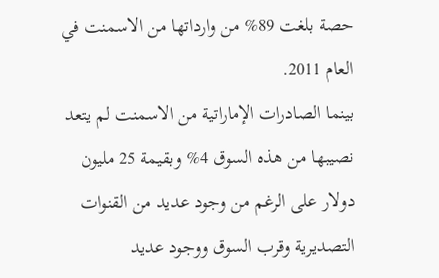حصة بلغت 89% من وارداتها من الاسمنت في العام 2011.
بينما الصادرات الإماراتية من الاسمنت لم يتعد نصيبها من هذه السوق 4% وبقيمة 25 مليون دولار على الرغم من وجود عديد من القنوات التصديرية وقرب السوق ووجود عديد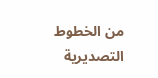من الخطوط التصديرية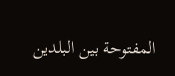المفتوحة بين البلدين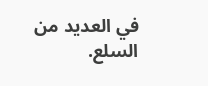في العديد من السلع.